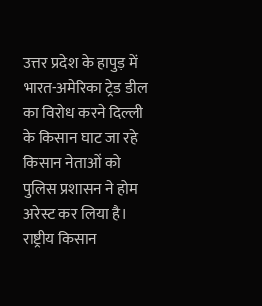उत्तर प्रदेश के हापुड़ में भारत-अमेरिका ट्रेड डील का विरोध करने दिल्ली के किसान घाट जा रहे किसान नेताओं को पुलिस प्रशासन ने होम अरेस्ट कर लिया है। राष्ट्रीय किसान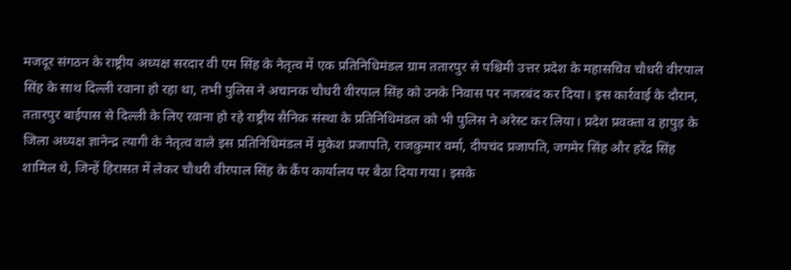मजदूर संगठन के राष्ट्रीय अध्यक्ष सरदार वी एम सिंह के नेतृत्व में एक प्रतिनिधिमंडल ग्राम ततारपुर से पश्चिमी उत्तर प्रदेश के महासचिव चौधरी वीरपाल सिंह के साथ दिल्ली रवाना हो रहा था, तभी पुलिस ने अचानक चौधरी वीरपाल सिंह को उनके निवास पर नजरबंद कर दिया। इस कार्रवाई के दौरान, ततारपुर बाईपास से दिल्ली के लिए रवाना हो रहे राष्ट्रीय सैनिक संस्था के प्रतिनिधिमंडल को भी पुलिस ने अरेस्ट कर लिया। प्रदेश प्रवक्ता व हापुड़ के जिला अध्यक्ष ज्ञानेन्द्र त्यागी के नेतृत्व वाले इस प्रतिनिधिमंडल में मुकेश प्रजापति, राजकुमार वर्मा, दीपचंद प्रजापति, जगमेर सिंह और हरेंद्र सिंह शामिल थे, जिन्हें हिरासत में लेकर चौधरी वीरपाल सिंह के कैंप कार्यालय पर बैठा दिया गया। इसके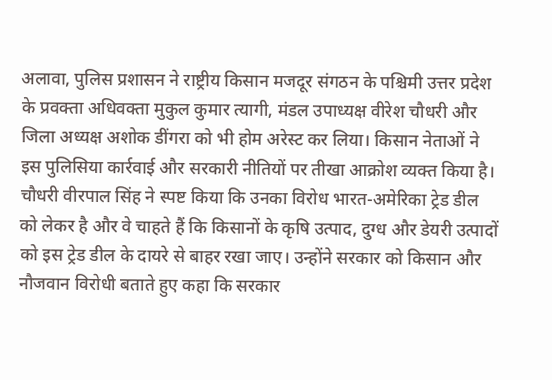अलावा, पुलिस प्रशासन ने राष्ट्रीय किसान मजदूर संगठन के पश्चिमी उत्तर प्रदेश के प्रवक्ता अधिवक्ता मुकुल कुमार त्यागी, मंडल उपाध्यक्ष वीरेश चौधरी और जिला अध्यक्ष अशोक डींगरा को भी होम अरेस्ट कर लिया। किसान नेताओं ने इस पुलिसिया कार्रवाई और सरकारी नीतियों पर तीखा आक्रोश व्यक्त किया है। चौधरी वीरपाल सिंह ने स्पष्ट किया कि उनका विरोध भारत-अमेरिका ट्रेड डील को लेकर है और वे चाहते हैं कि किसानों के कृषि उत्पाद, दुग्ध और डेयरी उत्पादों को इस ट्रेड डील के दायरे से बाहर रखा जाए। उन्होंने सरकार को किसान और नौजवान विरोधी बताते हुए कहा कि सरकार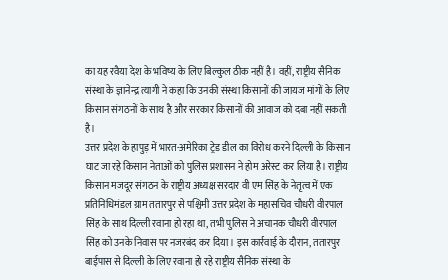का यह रवैया देश के भविष्य के लिए बिल्कुल ठीक नहीं है। वहीं, राष्ट्रीय सैनिक संस्था के ज्ञानेन्द्र त्यागी ने कहा कि उनकी संस्था किसानों की जायज मांगों के लिए किसान संगठनों के साथ है और सरकार किसानों की आवाज को दबा नहीं सकती है।
उत्तर प्रदेश के हापुड़ में भारत-अमेरिका ट्रेड डील का विरोध करने दिल्ली के किसान घाट जा रहे किसान नेताओं को पुलिस प्रशासन ने होम अरेस्ट कर लिया है। राष्ट्रीय किसान मजदूर संगठन के राष्ट्रीय अध्यक्ष सरदार वी एम सिंह के नेतृत्व में एक प्रतिनिधिमंडल ग्राम ततारपुर से पश्चिमी उत्तर प्रदेश के महासचिव चौधरी वीरपाल सिंह के साथ दिल्ली रवाना हो रहा था, तभी पुलिस ने अचानक चौधरी वीरपाल सिंह को उनके निवास पर नजरबंद कर दिया। इस कार्रवाई के दौरान, ततारपुर बाईपास से दिल्ली के लिए रवाना हो रहे राष्ट्रीय सैनिक संस्था के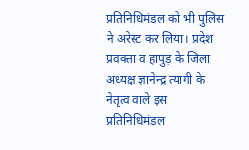प्रतिनिधिमंडल को भी पुलिस ने अरेस्ट कर लिया। प्रदेश प्रवक्ता व हापुड़ के जिला अध्यक्ष ज्ञानेन्द्र त्यागी के नेतृत्व वाले इस प्रतिनिधिमंडल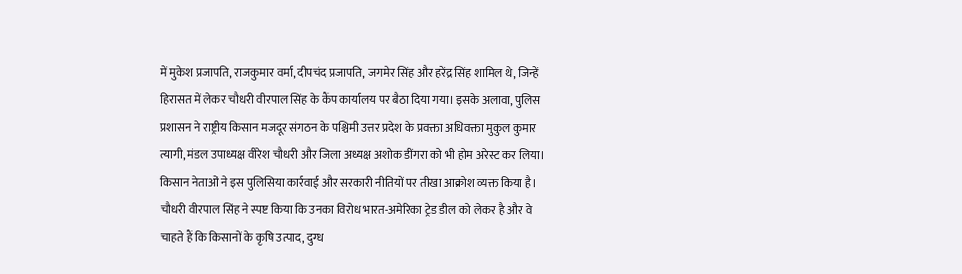में मुकेश प्रजापति, राजकुमार वर्मा, दीपचंद प्रजापति, जगमेर सिंह और हरेंद्र सिंह शामिल थे, जिन्हें हिरासत में लेकर चौधरी वीरपाल सिंह के कैंप कार्यालय पर बैठा दिया गया। इसके अलावा, पुलिस प्रशासन ने राष्ट्रीय किसान मजदूर संगठन के पश्चिमी उत्तर प्रदेश के प्रवक्ता अधिवक्ता मुकुल कुमार त्यागी, मंडल उपाध्यक्ष वीरेश चौधरी और जिला अध्यक्ष अशोक डींगरा को भी होम अरेस्ट कर लिया। किसान नेताओं ने इस पुलिसिया कार्रवाई और सरकारी नीतियों पर तीखा आक्रोश व्यक्त किया है। चौधरी वीरपाल सिंह ने स्पष्ट किया कि उनका विरोध भारत-अमेरिका ट्रेड डील को लेकर है और वे चाहते हैं कि किसानों के कृषि उत्पाद, दुग्ध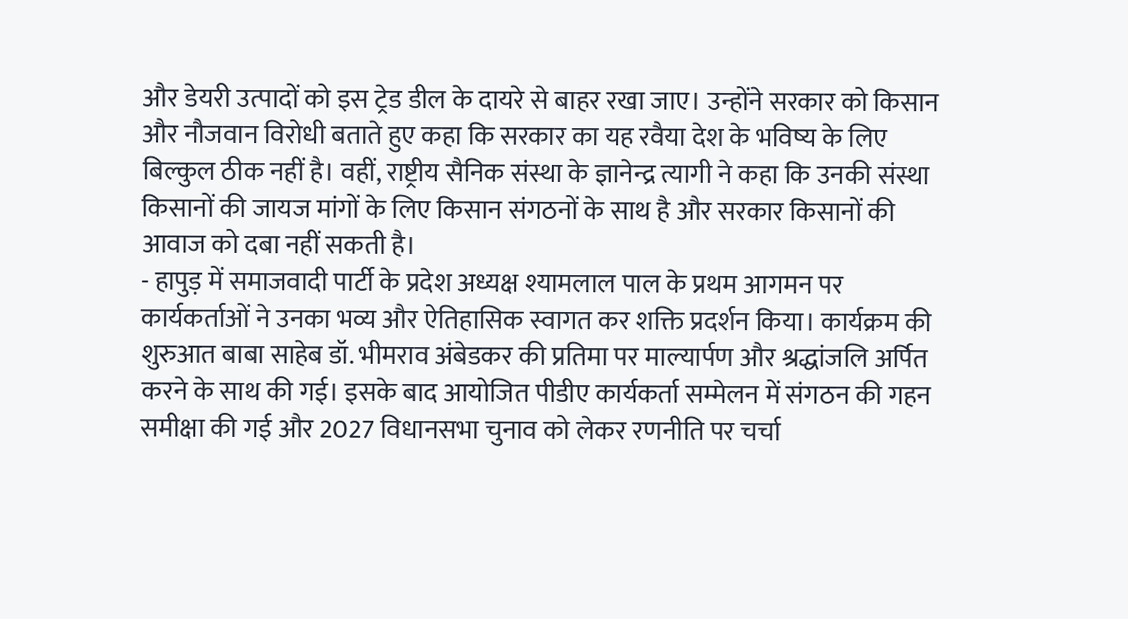और डेयरी उत्पादों को इस ट्रेड डील के दायरे से बाहर रखा जाए। उन्होंने सरकार को किसान और नौजवान विरोधी बताते हुए कहा कि सरकार का यह रवैया देश के भविष्य के लिए बिल्कुल ठीक नहीं है। वहीं, राष्ट्रीय सैनिक संस्था के ज्ञानेन्द्र त्यागी ने कहा कि उनकी संस्था किसानों की जायज मांगों के लिए किसान संगठनों के साथ है और सरकार किसानों की आवाज को दबा नहीं सकती है।
- हापुड़ में समाजवादी पार्टी के प्रदेश अध्यक्ष श्यामलाल पाल के प्रथम आगमन पर कार्यकर्ताओं ने उनका भव्य और ऐतिहासिक स्वागत कर शक्ति प्रदर्शन किया। कार्यक्रम की शुरुआत बाबा साहेब डॉ. भीमराव अंबेडकर की प्रतिमा पर माल्यार्पण और श्रद्धांजलि अर्पित करने के साथ की गई। इसके बाद आयोजित पीडीए कार्यकर्ता सम्मेलन में संगठन की गहन समीक्षा की गई और 2027 विधानसभा चुनाव को लेकर रणनीति पर चर्चा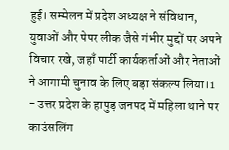हुई। सम्मेलन में प्रदेश अध्यक्ष ने संविधान, युवाओं और पेपर लीक जैसे गंभीर मुद्दों पर अपने विचार रखे, जहाँ पार्टी कार्यकर्ताओं और नेताओं ने आगामी चुनाव के लिए बड़ा संकल्प लिया।1
- उत्तर प्रदेश के हापुड़ जनपद में महिला थाने पर काउंसलिंग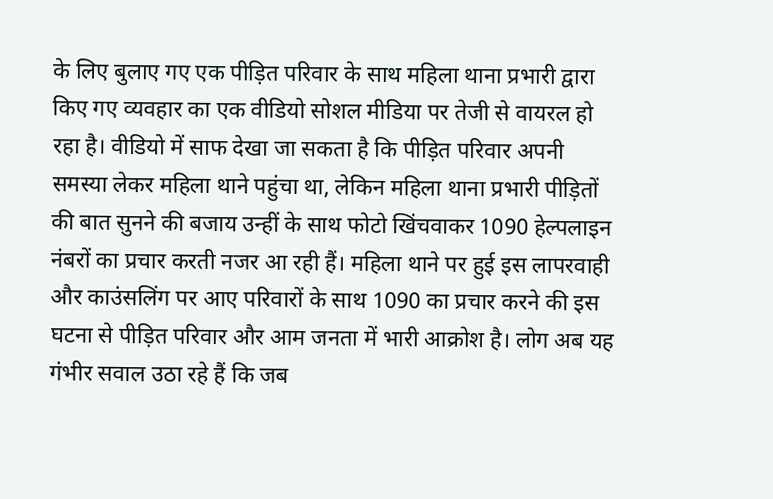के लिए बुलाए गए एक पीड़ित परिवार के साथ महिला थाना प्रभारी द्वारा किए गए व्यवहार का एक वीडियो सोशल मीडिया पर तेजी से वायरल हो रहा है। वीडियो में साफ देखा जा सकता है कि पीड़ित परिवार अपनी समस्या लेकर महिला थाने पहुंचा था, लेकिन महिला थाना प्रभारी पीड़ितों की बात सुनने की बजाय उन्हीं के साथ फोटो खिंचवाकर 1090 हेल्पलाइन नंबरों का प्रचार करती नजर आ रही हैं। महिला थाने पर हुई इस लापरवाही और काउंसलिंग पर आए परिवारों के साथ 1090 का प्रचार करने की इस घटना से पीड़ित परिवार और आम जनता में भारी आक्रोश है। लोग अब यह गंभीर सवाल उठा रहे हैं कि जब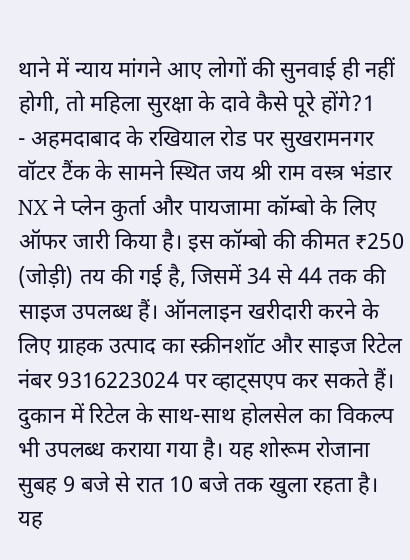थाने में न्याय मांगने आए लोगों की सुनवाई ही नहीं होगी, तो महिला सुरक्षा के दावे कैसे पूरे होंगे?1
- अहमदाबाद के रखियाल रोड पर सुखरामनगर वॉटर टैंक के सामने स्थित जय श्री राम वस्त्र भंडार NX ने प्लेन कुर्ता और पायजामा कॉम्बो के लिए ऑफर जारी किया है। इस कॉम्बो की कीमत ₹250 (जोड़ी) तय की गई है, जिसमें 34 से 44 तक की साइज उपलब्ध हैं। ऑनलाइन खरीदारी करने के लिए ग्राहक उत्पाद का स्क्रीनशॉट और साइज रिटेल नंबर 9316223024 पर व्हाट्सएप कर सकते हैं। दुकान में रिटेल के साथ-साथ होलसेल का विकल्प भी उपलब्ध कराया गया है। यह शोरूम रोजाना सुबह 9 बजे से रात 10 बजे तक खुला रहता है। यह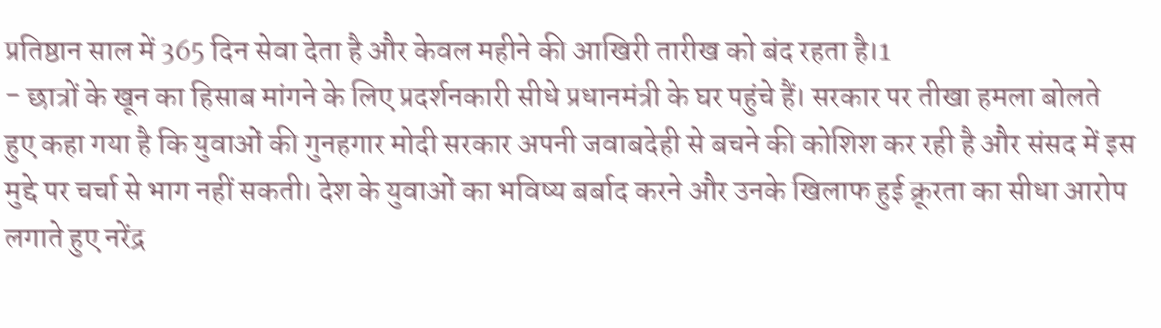प्रतिष्ठान साल में 365 दिन सेवा देता है और केवल महीने की आखिरी तारीख को बंद रहता है।1
- छात्रों के खून का हिसाब मांगने के लिए प्रदर्शनकारी सीधे प्रधानमंत्री के घर पहुंचे हैं। सरकार पर तीखा हमला बोलते हुए कहा गया है कि युवाओं की गुनहगार मोदी सरकार अपनी जवाबदेही से बचने की कोशिश कर रही है और संसद में इस मुद्दे पर चर्चा से भाग नहीं सकती। देश के युवाओं का भविष्य बर्बाद करने और उनके खिलाफ हुई क्रूरता का सीधा आरोप लगाते हुए नरेंद्र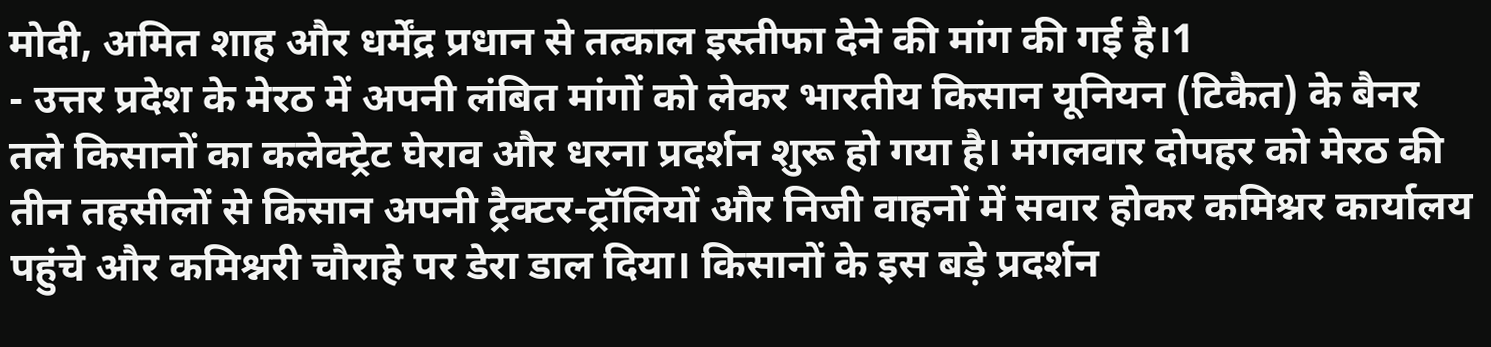मोदी, अमित शाह और धर्मेंद्र प्रधान से तत्काल इस्तीफा देने की मांग की गई है।1
- उत्तर प्रदेश के मेरठ में अपनी लंबित मांगों को लेकर भारतीय किसान यूनियन (टिकैत) के बैनर तले किसानों का कलेक्ट्रेट घेराव और धरना प्रदर्शन शुरू हो गया है। मंगलवार दोपहर को मेरठ की तीन तहसीलों से किसान अपनी ट्रैक्टर-ट्रॉलियों और निजी वाहनों में सवार होकर कमिश्नर कार्यालय पहुंचे और कमिश्नरी चौराहे पर डेरा डाल दिया। किसानों के इस बड़े प्रदर्शन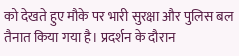को देखते हुए मौके पर भारी सुरक्षा और पुलिस बल तैनात किया गया है। प्रदर्शन के दौरान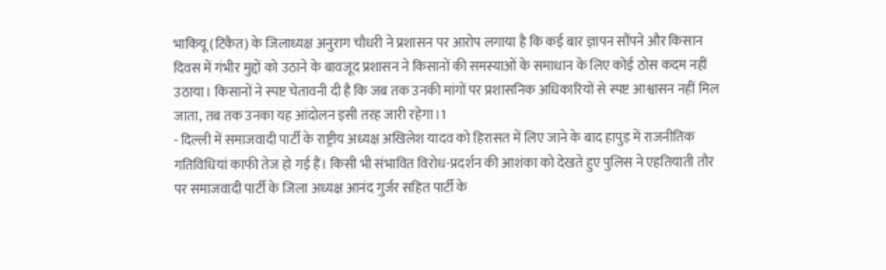भाकियू (टिकैत) के जिलाध्यक्ष अनुराग चौधरी ने प्रशासन पर आरोप लगाया है कि कई बार ज्ञापन सौंपने और किसान दिवस में गंभीर मुद्दों को उठाने के बावजूद प्रशासन ने किसानों की समस्याओं के समाधान के लिए कोई ठोस कदम नहीं उठाया। किसानों ने स्पष्ट चेतावनी दी है कि जब तक उनकी मांगों पर प्रशासनिक अधिकारियों से स्पष्ट आश्वासन नहीं मिल जाता, तब तक उनका यह आंदोलन इसी तरह जारी रहेगा।1
- दिल्ली में समाजवादी पार्टी के राष्ट्रीय अध्यक्ष अखिलेश यादव को हिरासत में लिए जाने के बाद हापुड़ में राजनीतिक गतिविधियां काफी तेज हो गई हैं। किसी भी संभावित विरोध-प्रदर्शन की आशंका को देखते हुए पुलिस ने एहतियाती तौर पर समाजवादी पार्टी के जिला अध्यक्ष आनंद गुर्जर सहित पार्टी के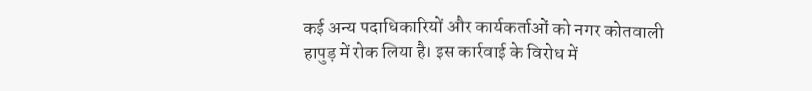कई अन्य पदाधिकारियों और कार्यकर्ताओं को नगर कोतवाली हापुड़ में रोक लिया है। इस कार्रवाई के विरोध में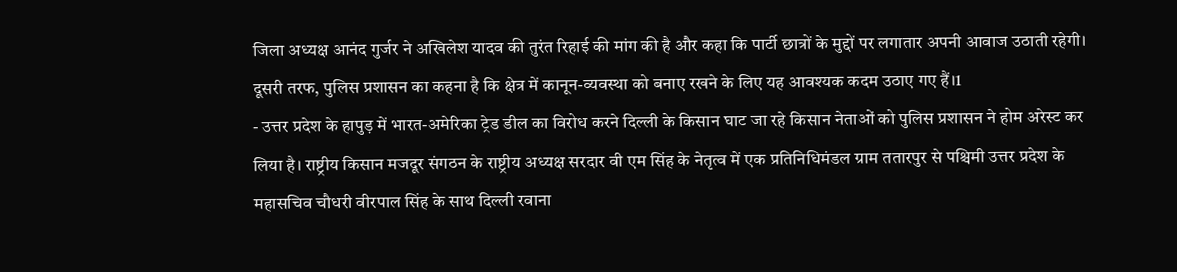जिला अध्यक्ष आनंद गुर्जर ने अखिलेश यादव की तुरंत रिहाई की मांग की है और कहा कि पार्टी छात्रों के मुद्दों पर लगातार अपनी आवाज उठाती रहेगी। दूसरी तरफ, पुलिस प्रशासन का कहना है कि क्षेत्र में कानून-व्यवस्था को बनाए रखने के लिए यह आवश्यक कदम उठाए गए हैं।1
- उत्तर प्रदेश के हापुड़ में भारत-अमेरिका ट्रेड डील का विरोध करने दिल्ली के किसान घाट जा रहे किसान नेताओं को पुलिस प्रशासन ने होम अरेस्ट कर लिया है। राष्ट्रीय किसान मजदूर संगठन के राष्ट्रीय अध्यक्ष सरदार वी एम सिंह के नेतृत्व में एक प्रतिनिधिमंडल ग्राम ततारपुर से पश्चिमी उत्तर प्रदेश के महासचिव चौधरी वीरपाल सिंह के साथ दिल्ली रवाना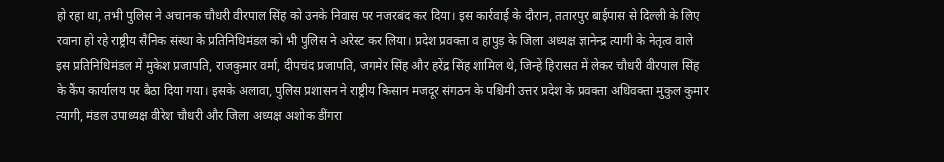हो रहा था, तभी पुलिस ने अचानक चौधरी वीरपाल सिंह को उनके निवास पर नजरबंद कर दिया। इस कार्रवाई के दौरान, ततारपुर बाईपास से दिल्ली के लिए रवाना हो रहे राष्ट्रीय सैनिक संस्था के प्रतिनिधिमंडल को भी पुलिस ने अरेस्ट कर लिया। प्रदेश प्रवक्ता व हापुड़ के जिला अध्यक्ष ज्ञानेन्द्र त्यागी के नेतृत्व वाले इस प्रतिनिधिमंडल में मुकेश प्रजापति, राजकुमार वर्मा, दीपचंद प्रजापति, जगमेर सिंह और हरेंद्र सिंह शामिल थे, जिन्हें हिरासत में लेकर चौधरी वीरपाल सिंह के कैंप कार्यालय पर बैठा दिया गया। इसके अलावा, पुलिस प्रशासन ने राष्ट्रीय किसान मजदूर संगठन के पश्चिमी उत्तर प्रदेश के प्रवक्ता अधिवक्ता मुकुल कुमार त्यागी, मंडल उपाध्यक्ष वीरेश चौधरी और जिला अध्यक्ष अशोक डींगरा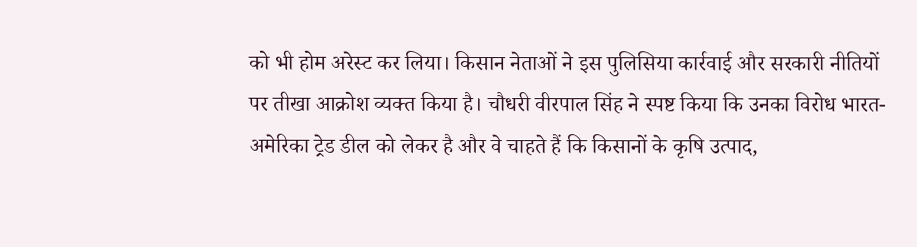को भी होम अरेस्ट कर लिया। किसान नेताओं ने इस पुलिसिया कार्रवाई और सरकारी नीतियों पर तीखा आक्रोश व्यक्त किया है। चौधरी वीरपाल सिंह ने स्पष्ट किया कि उनका विरोध भारत-अमेरिका ट्रेड डील को लेकर है और वे चाहते हैं कि किसानों के कृषि उत्पाद,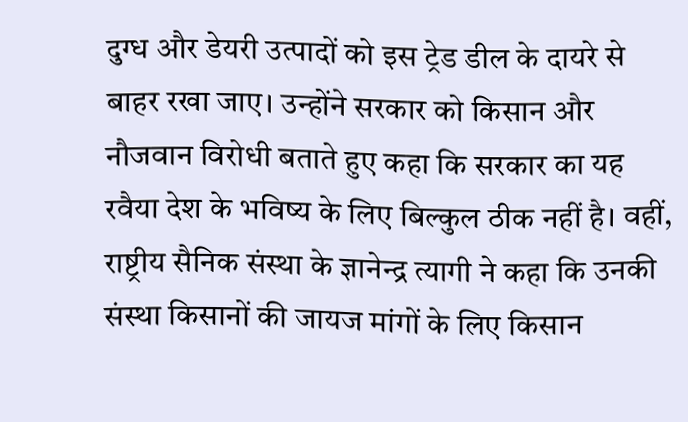दुग्ध और डेयरी उत्पादों को इस ट्रेड डील के दायरे से बाहर रखा जाए। उन्होंने सरकार को किसान और नौजवान विरोधी बताते हुए कहा कि सरकार का यह रवैया देश के भविष्य के लिए बिल्कुल ठीक नहीं है। वहीं, राष्ट्रीय सैनिक संस्था के ज्ञानेन्द्र त्यागी ने कहा कि उनकी संस्था किसानों की जायज मांगों के लिए किसान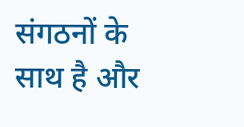संगठनों के साथ है और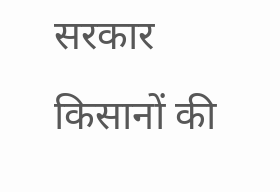सरकार किसानों की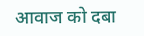आवाज को दबा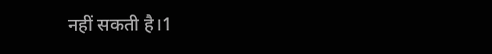नहीं सकती है।1